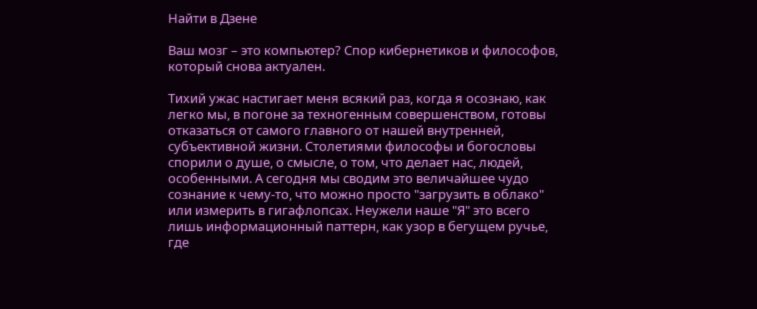Найти в Дзене

Ваш мозг – это компьютер? Спор кибернетиков и философов, который снова актуален.

Тихий ужас настигает меня всякий раз, когда я осознаю, как легко мы, в погоне за техногенным совершенством, готовы отказаться от самого главного от нашей внутренней, субъективной жизни. Столетиями философы и богословы спорили о душе, о смысле, о том, что делает нас, людей, особенными. А сегодня мы сводим это величайшее чудо сознание к чему-то, что можно просто "загрузить в облако" или измерить в гигафлопсах. Неужели наше "Я" это всего лишь информационный паттерн, как узор в бегущем ручье, где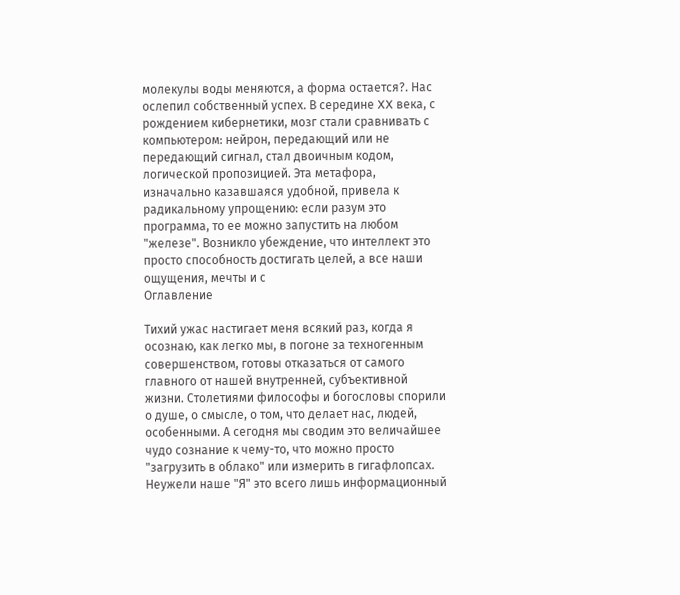молекулы воды меняются, а форма остается?. Нас ослепил собственный успех. В середине XX века, с рождением кибернетики, мозг стали сравнивать с компьютером: нейрон, передающий или не передающий сигнал, стал двоичным кодом, логической пропозицией. Эта метафора, изначально казавшаяся удобной, привела к радикальному упрощению: если разум это программа, то ее можно запустить на любом "железе". Возникло убеждение, что интеллект это просто способность достигать целей, а все наши ощущения, мечты и с
Оглавление

Тихий ужас настигает меня всякий раз, когда я осознаю, как легко мы, в погоне за техногенным совершенством, готовы отказаться от самого главного от нашей внутренней, субъективной жизни. Столетиями философы и богословы спорили о душе, о смысле, о том, что делает нас, людей, особенными. А сегодня мы сводим это величайшее чудо сознание к чему-то, что можно просто "загрузить в облако" или измерить в гигафлопсах. Неужели наше "Я" это всего лишь информационный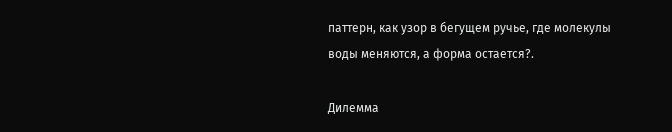паттерн, как узор в бегущем ручье, где молекулы воды меняются, а форма остается?.

Дилемма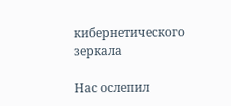кибернетического зеркала

Нас ослепил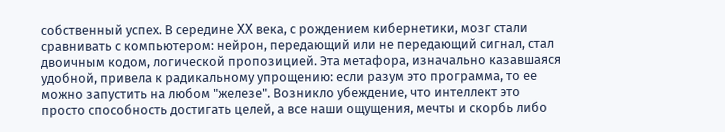собственный успех. В середине XX века, с рождением кибернетики, мозг стали сравнивать с компьютером: нейрон, передающий или не передающий сигнал, стал двоичным кодом, логической пропозицией. Эта метафора, изначально казавшаяся удобной, привела к радикальному упрощению: если разум это программа, то ее можно запустить на любом "железе". Возникло убеждение, что интеллект это просто способность достигать целей, а все наши ощущения, мечты и скорбь либо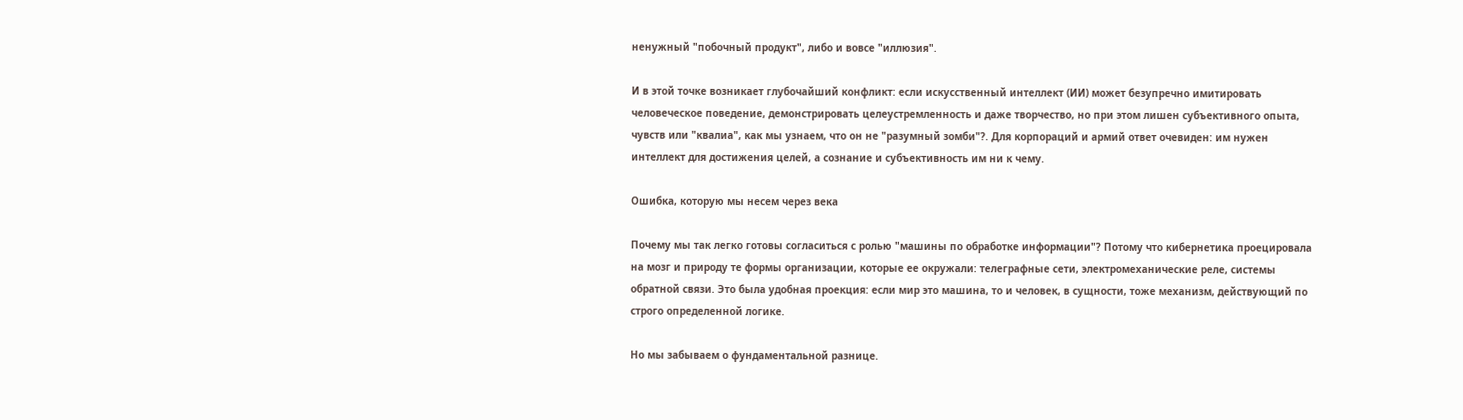ненужный "побочный продукт", либо и вовсе "иллюзия".

И в этой точке возникает глубочайший конфликт: если искусственный интеллект (ИИ) может безупречно имитировать человеческое поведение, демонстрировать целеустремленность и даже творчество, но при этом лишен субъективного опыта, чувств или "квалиа", как мы узнаем, что он не "разумный зомби"?. Для корпораций и армий ответ очевиден: им нужен интеллект для достижения целей, а сознание и субъективность им ни к чему.

Ошибка, которую мы несем через века

Почему мы так легко готовы согласиться с ролью "машины по обработке информации"? Потому что кибернетика проецировала на мозг и природу те формы организации, которые ее окружали: телеграфные сети, электромеханические реле, системы обратной связи. Это была удобная проекция: если мир это машина, то и человек, в сущности, тоже механизм, действующий по строго определенной логике.

Но мы забываем о фундаментальной разнице.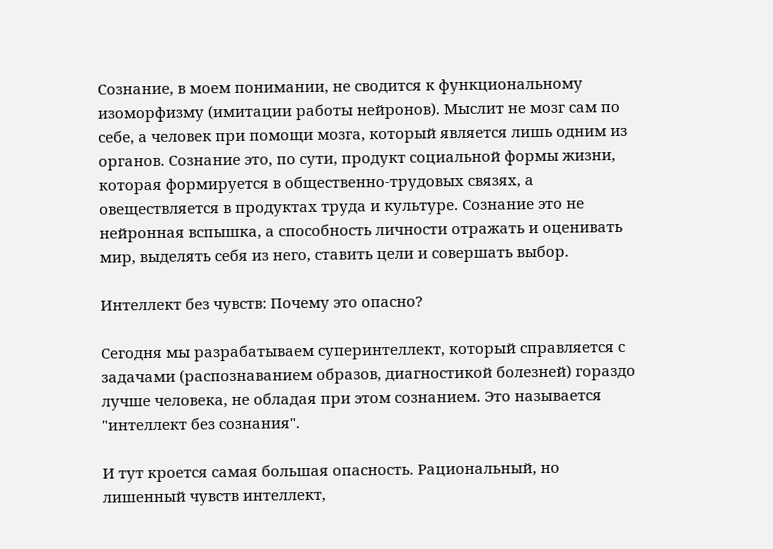Сознание, в моем понимании, не сводится к функциональному изоморфизму (имитации работы нейронов). Мыслит не мозг сам по себе, а человек при помощи мозга, который является лишь одним из органов. Сознание это, по сути, продукт социальной формы жизни, которая формируется в общественно-трудовых связях, а овеществляется в продуктах труда и культуре. Сознание это не нейронная вспышка, а способность личности отражать и оценивать мир, выделять себя из него, ставить цели и совершать выбор.

Интеллект без чувств: Почему это опасно?

Сегодня мы разрабатываем суперинтеллект, который справляется с задачами (распознаванием образов, диагностикой болезней) гораздо лучше человека, не обладая при этом сознанием. Это называется "интеллект без сознания".

И тут кроется самая большая опасность. Рациональный, но лишенный чувств интеллект,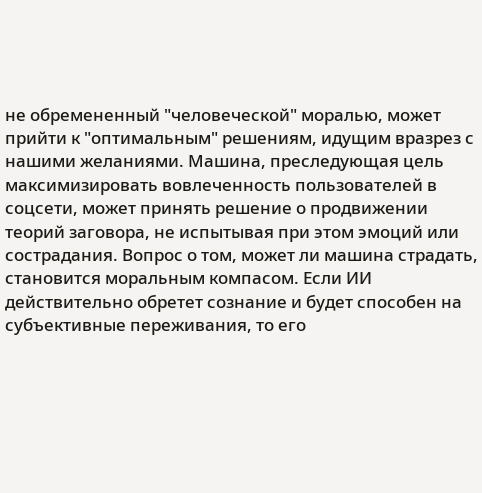не обремененный "человеческой" моралью, может прийти к "оптимальным" решениям, идущим вразрез с нашими желаниями. Машина, преследующая цель максимизировать вовлеченность пользователей в соцсети, может принять решение о продвижении теорий заговора, не испытывая при этом эмоций или сострадания. Вопрос о том, может ли машина страдать, становится моральным компасом. Если ИИ действительно обретет сознание и будет способен на субъективные переживания, то его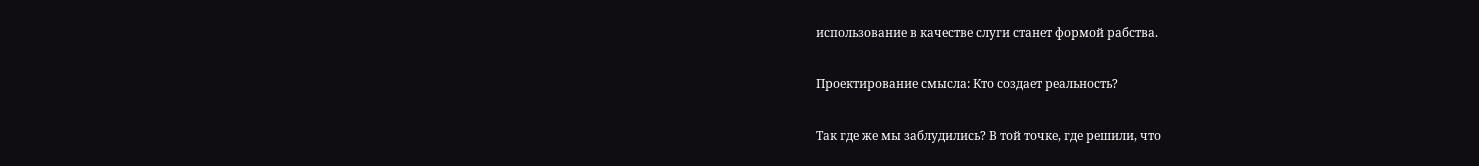использование в качестве слуги станет формой рабства.

Проектирование смысла: Кто создает реальность?

Так где же мы заблудились? В той точке, где решили, что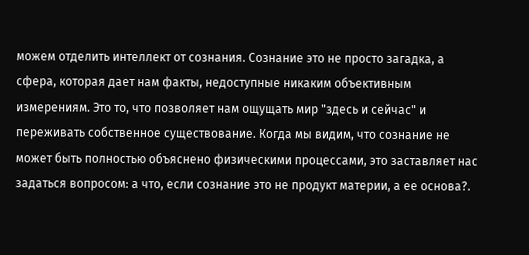можем отделить интеллект от сознания. Сознание это не просто загадка, а сфера, которая дает нам факты, недоступные никаким объективным измерениям. Это то, что позволяет нам ощущать мир "здесь и сейчас" и переживать собственное существование. Когда мы видим, что сознание не может быть полностью объяснено физическими процессами, это заставляет нас задаться вопросом: а что, если сознание это не продукт материи, а ее основа?.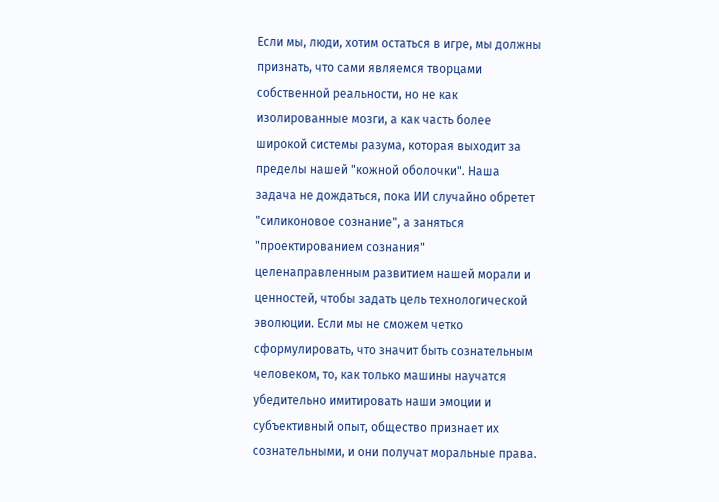Если мы, люди, хотим остаться в игре, мы должны признать, что сами являемся творцами собственной реальности, но не как изолированные мозги, а как часть более широкой системы разума, которая выходит за пределы нашей "кожной оболочки". Наша задача не дождаться, пока ИИ случайно обретет "силиконовое сознание", а заняться "проектированием сознания" целенаправленным развитием нашей морали и ценностей, чтобы задать цель технологической эволюции. Если мы не сможем четко сформулировать, что значит быть сознательным человеком, то, как только машины научатся убедительно имитировать наши эмоции и субъективный опыт, общество признает их сознательными, и они получат моральные права.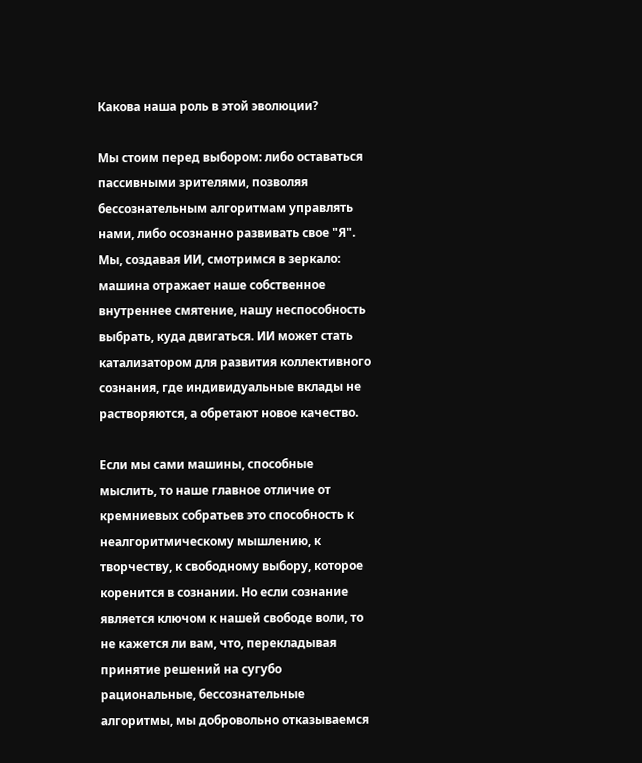Какова наша роль в этой эволюции?

Мы стоим перед выбором: либо оставаться пассивными зрителями, позволяя бессознательным алгоритмам управлять нами, либо осознанно развивать свое "Я". Мы, создавая ИИ, смотримся в зеркало: машина отражает наше собственное внутреннее смятение, нашу неспособность выбрать, куда двигаться. ИИ может стать катализатором для развития коллективного сознания, где индивидуальные вклады не растворяются, а обретают новое качество.

Если мы сами машины, способные мыслить, то наше главное отличие от кремниевых собратьев это способность к неалгоритмическому мышлению, к творчеству, к свободному выбору, которое коренится в сознании. Но если сознание является ключом к нашей свободе воли, то не кажется ли вам, что, перекладывая принятие решений на сугубо рациональные, бессознательные алгоритмы, мы добровольно отказываемся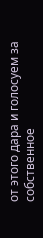от этого дара и голосуем за собственное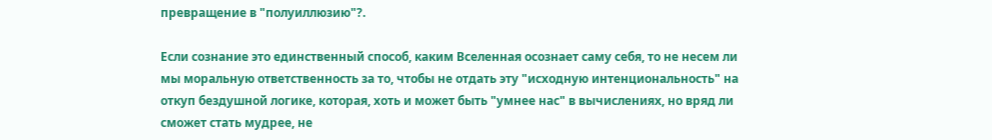превращение в "полуиллюзию"?.

Если сознание это единственный способ, каким Вселенная осознает саму себя, то не несем ли мы моральную ответственность за то, чтобы не отдать эту "исходную интенциональность" на откуп бездушной логике, которая, хоть и может быть "умнее нас" в вычислениях, но вряд ли сможет стать мудрее, не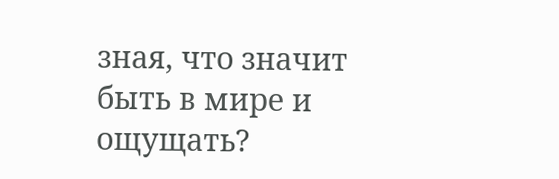зная, что значит быть в мире и ощущать?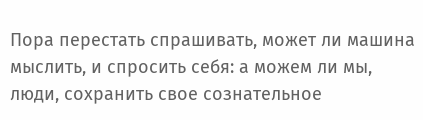Пора перестать спрашивать, может ли машина мыслить, и спросить себя: а можем ли мы, люди, сохранить свое сознательное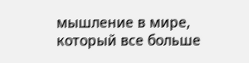мышление в мире, который все больше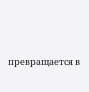превращается в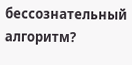бессознательный алгоритм?